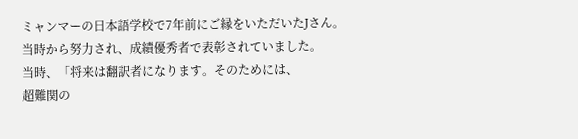ミャンマーの日本語学校で7年前にご縁をいただいたJさん。
当時から努力され、成績優秀者で表彰されていました。
当時、「将来は翻訳者になります。そのためには、
超難関の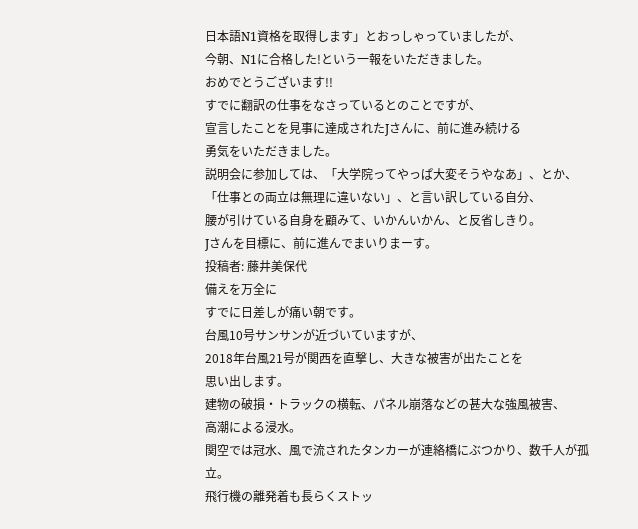日本語N1資格を取得します」とおっしゃっていましたが、
今朝、N1に合格した!という一報をいただきました。
おめでとうございます!!
すでに翻訳の仕事をなさっているとのことですが、
宣言したことを見事に達成されたJさんに、前に進み続ける
勇気をいただきました。
説明会に参加しては、「大学院ってやっぱ大変そうやなあ」、とか、
「仕事との両立は無理に違いない」、と言い訳している自分、
腰が引けている自身を顧みて、いかんいかん、と反省しきり。
Jさんを目標に、前に進んでまいりまーす。
投稿者: 藤井美保代
備えを万全に
すでに日差しが痛い朝です。
台風10号サンサンが近づいていますが、
2018年台風21号が関西を直撃し、大きな被害が出たことを
思い出します。
建物の破損・トラックの横転、パネル崩落などの甚大な強風被害、
高潮による浸水。
関空では冠水、風で流されたタンカーが連絡橋にぶつかり、数千人が孤立。
飛行機の離発着も長らくストッ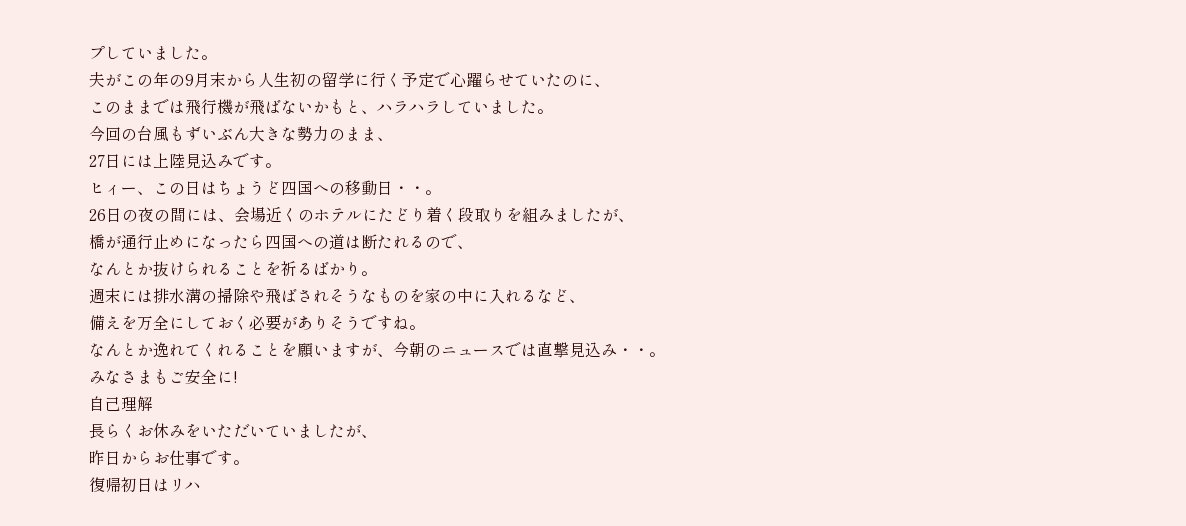プしていました。
夫がこの年の9月末から人生初の留学に行く予定で心躍らせていたのに、
このままでは飛行機が飛ばないかもと、ハラハラしていました。
今回の台風もずいぶん大きな勢力のまま、
27日には上陸見込みです。
ヒィー、この日はちょうど四国への移動日・・。
26日の夜の間には、会場近くのホテルにたどり着く段取りを組みましたが、
橋が通行止めになったら四国への道は断たれるので、
なんとか抜けられることを祈るばかり。
週末には排水溝の掃除や飛ばされそうなものを家の中に入れるなど、
備えを万全にしておく必要がありそうですね。
なんとか逸れてくれることを願いますが、今朝のニュースでは直撃見込み・・。
みなさまもご安全に!
自己理解
長らくお休みをいただいていましたが、
昨日からお仕事です。
復帰初日はリハ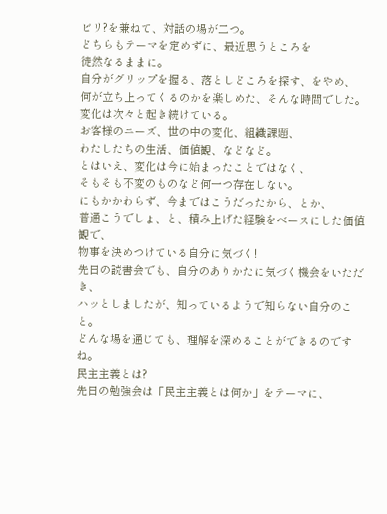ビリ?を兼ねて、対話の場が二つ。
どちらもテーマを定めずに、最近思うところを
徒然なるままに。
自分がグリップを握る、落としどころを探す、をやめ、
何が立ち上ってくるのかを楽しめた、そんな時間でした。
変化は次々と起き続けている。
お客様のニーズ、世の中の変化、組織課題、
わたしたちの生活、価値観、などなど。
とはいえ、変化は今に始まったことではなく、
そもそも不変のものなど何一つ存在しない。
にもかかわらず、今まではこうだったから、とか、
普通こうでしょ、と、積み上げた経験をベースにした価値観で、
物事を決めつけている自分に気づく!
先日の読書会でも、自分のありかたに気づく機会をいただき、
ハッとしましたが、知っているようで知らない自分のこと。
どんな場を通じても、理解を深めることができるのですね。
民主主義とは?
先日の勉強会は「民主主義とは何か」をテーマに、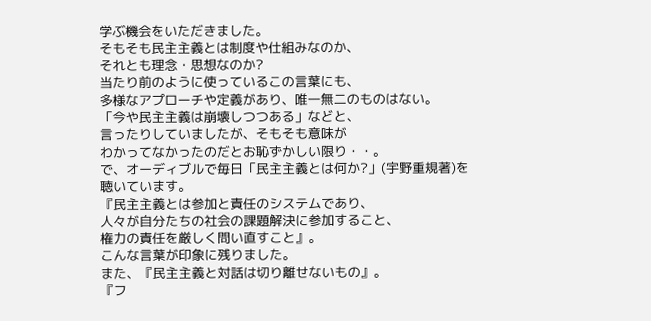学ぶ機会をいただきました。
そもそも民主主義とは制度や仕組みなのか、
それとも理念・思想なのか?
当たり前のように使っているこの言葉にも、
多様なアプローチや定義があり、唯一無二のものはない。
「今や民主主義は崩壊しつつある」などと、
言ったりしていましたが、そもそも意味が
わかってなかったのだとお恥ずかしい限り・・。
で、オーディブルで毎日「民主主義とは何か?」(宇野重規著)を
聴いています。
『民主主義とは参加と責任のシステムであり、
人々が自分たちの社会の課題解決に参加すること、
権力の責任を厳しく問い直すこと』。
こんな言葉が印象に残りました。
また、『民主主義と対話は切り離せないもの』。
『フ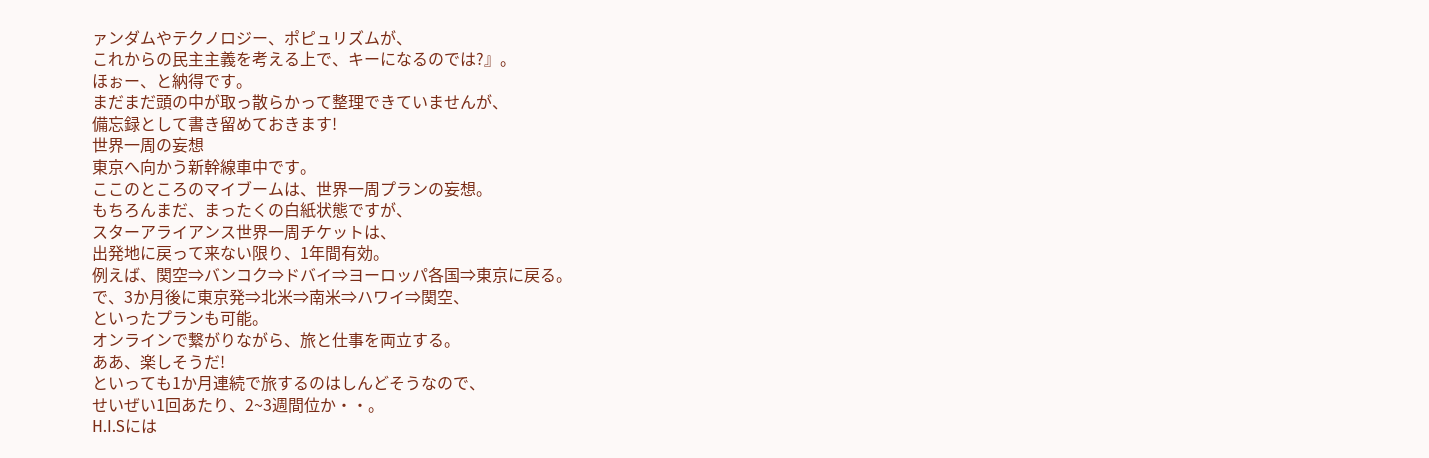ァンダムやテクノロジー、ポピュリズムが、
これからの民主主義を考える上で、キーになるのでは?』。
ほぉー、と納得です。
まだまだ頭の中が取っ散らかって整理できていませんが、
備忘録として書き留めておきます!
世界一周の妄想
東京へ向かう新幹線車中です。
ここのところのマイブームは、世界一周プランの妄想。
もちろんまだ、まったくの白紙状態ですが、
スターアライアンス世界一周チケットは、
出発地に戻って来ない限り、1年間有効。
例えば、関空⇒バンコク⇒ドバイ⇒ヨーロッパ各国⇒東京に戻る。
で、3か月後に東京発⇒北米⇒南米⇒ハワイ⇒関空、
といったプランも可能。
オンラインで繋がりながら、旅と仕事を両立する。
ああ、楽しそうだ!
といっても1か月連続で旅するのはしんどそうなので、
せいぜい1回あたり、2~3週間位か・・。
H.I.Sには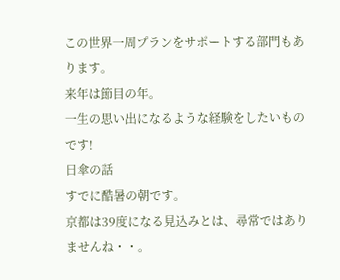この世界一周プランをサポートする部門もあります。
来年は節目の年。
一生の思い出になるような経験をしたいものです!
日傘の話
すでに酷暑の朝です。
京都は39度になる見込みとは、尋常ではありませんね・・。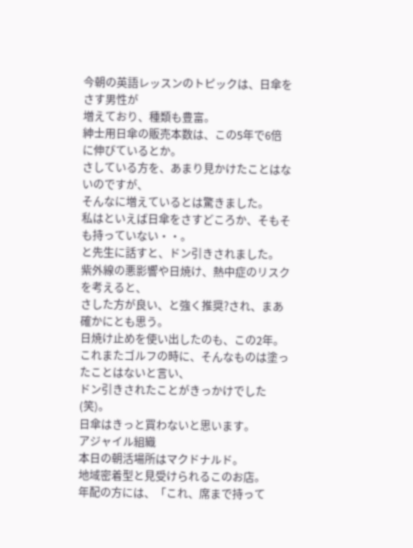今朝の英語レッスンのトピックは、日傘をさす男性が
増えており、種類も豊富。
紳士用日傘の販売本数は、この5年で6倍に伸びているとか。
さしている方を、あまり見かけたことはないのですが、
そんなに増えているとは驚きました。
私はといえば日傘をさすどころか、そもそも持っていない・・。
と先生に話すと、ドン引きされました。
紫外線の悪影響や日焼け、熱中症のリスクを考えると、
さした方が良い、と強く推奨?され、まあ確かにとも思う。
日焼け止めを使い出したのも、この2年。
これまたゴルフの時に、そんなものは塗ったことはないと言い、
ドン引きされたことがきっかけでした(笑)。
日傘はきっと買わないと思います。
アジャイル組織
本日の朝活場所はマクドナルド。
地域密着型と見受けられるこのお店。
年配の方には、「これ、席まで持って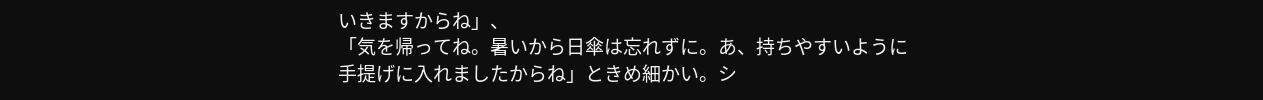いきますからね」、
「気を帰ってね。暑いから日傘は忘れずに。あ、持ちやすいように
手提げに入れましたからね」ときめ細かい。シ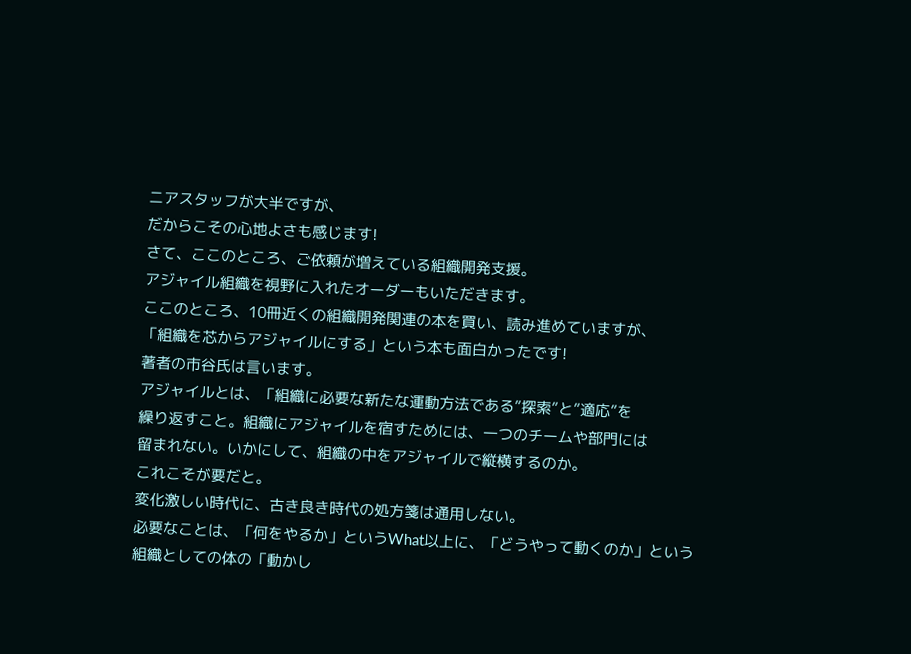ニアスタッフが大半ですが、
だからこその心地よさも感じます!
さて、ここのところ、ご依頼が増えている組織開発支援。
アジャイル組織を視野に入れたオーダーもいただきます。
ここのところ、10冊近くの組織開発関連の本を買い、読み進めていますが、
「組織を芯からアジャイルにする」という本も面白かったです!
著者の市谷氏は言います。
アジャイルとは、「組織に必要な新たな運動方法である”探索”と”適応”を
繰り返すこと。組織にアジャイルを宿すためには、一つのチームや部門には
留まれない。いかにして、組織の中をアジャイルで縦横するのか。
これこそが要だと。
変化激しい時代に、古き良き時代の処方箋は通用しない。
必要なことは、「何をやるか」というWhat以上に、「どうやって動くのか」という
組織としての体の「動かし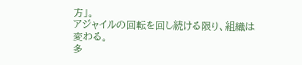方」。
アジャイルの回転を回し続ける限り、組織は変わる。
多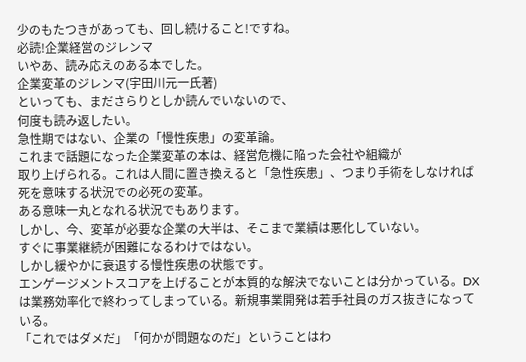少のもたつきがあっても、回し続けること!ですね。
必読!企業経営のジレンマ
いやあ、読み応えのある本でした。
企業変革のジレンマ(宇田川元一氏著)
といっても、まださらりとしか読んでいないので、
何度も読み返したい。
急性期ではない、企業の「慢性疾患」の変革論。
これまで話題になった企業変革の本は、経営危機に陥った会社や組織が
取り上げられる。これは人間に置き換えると「急性疾患」、つまり手術をしなければ
死を意味する状況での必死の変革。
ある意味一丸となれる状況でもあります。
しかし、今、変革が必要な企業の大半は、そこまで業績は悪化していない。
すぐに事業継続が困難になるわけではない。
しかし緩やかに衰退する慢性疾患の状態です。
エンゲージメントスコアを上げることが本質的な解決でないことは分かっている。DXは業務効率化で終わってしまっている。新規事業開発は若手社員のガス抜きになっている。
「これではダメだ」「何かが問題なのだ」ということはわ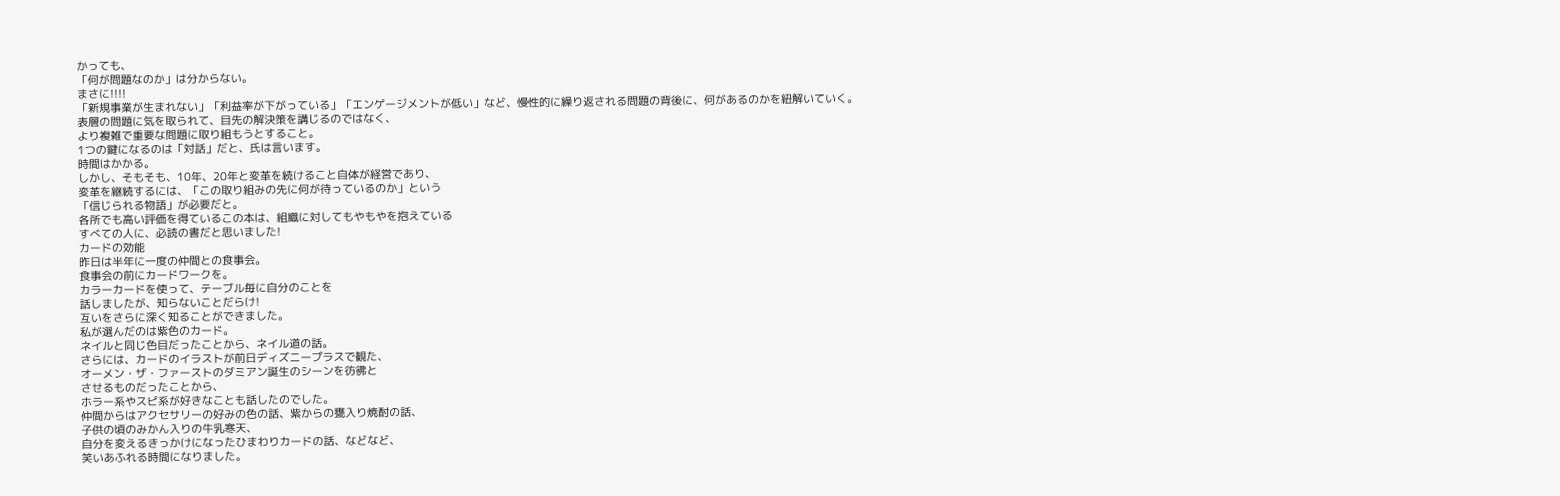かっても、
「何が問題なのか」は分からない。
まさに!!!!
「新規事業が生まれない」「利益率が下がっている」「エンゲージメントが低い」など、慢性的に繰り返される問題の背後に、何があるのかを紐解いていく。
表層の問題に気を取られて、目先の解決策を講じるのではなく、
より複雑で重要な問題に取り組もうとすること。
1つの鍵になるのは「対話」だと、氏は言います。
時間はかかる。
しかし、そもそも、10年、20年と変革を続けること自体が経営であり、
変革を継続するには、「この取り組みの先に何が待っているのか」という
「信じられる物語」が必要だと。
各所でも高い評価を得ているこの本は、組織に対してもやもやを抱えている
すべての人に、必読の書だと思いました!
カードの効能
昨日は半年に一度の仲間との食事会。
食事会の前にカードワークを。
カラーカードを使って、テーブル毎に自分のことを
話しましたが、知らないことだらけ!
互いをさらに深く知ることができました。
私が選んだのは紫色のカード。
ネイルと同じ色目だったことから、ネイル道の話。
さらには、カードのイラストが前日ディズニープラスで観た、
オーメン・ザ・ファーストのダミアン誕生のシーンを彷彿と
させるものだったことから、
ホラー系やスピ系が好きなことも話したのでした。
仲間からはアクセサリーの好みの色の話、紫からの甕入り焼酎の話、
子供の頃のみかん入りの牛乳寒天、
自分を変えるきっかけになったひまわりカードの話、などなど、
笑いあふれる時間になりました。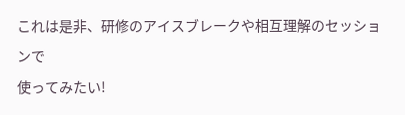これは是非、研修のアイスブレークや相互理解のセッションで
使ってみたい!